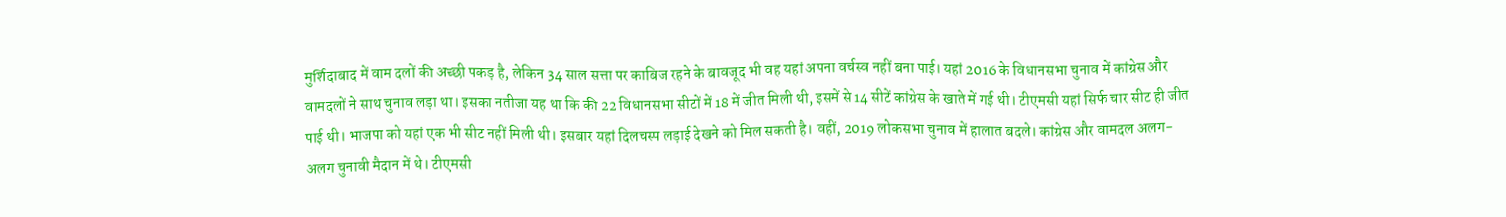मुर्शिदाबाद में वाम दलों की अच्छी पकड़ है, लेकिन 34 साल सत्ता पर काबिज रहने के बावजूद भी वह यहां अपना वर्चस्व नहीं बना पाई। यहां 2016 के विधानसभा चुनाव में कांग्रेस और वामदलों ने साथ चुनाव लड़ा था। इसका नतीजा यह था कि की 22 विधानसभा सीटों में 18 में जीत मिली थी, इसमें से 14 सीटें कांग्रेस के खाते में गई थी। टीएमसी यहां सिर्फ चार सीट ही जीत पाई थी। भाजपा को यहां एक भी सीट नहीं मिली थी। इसबार यहां दिलचस्प लड़ाई देखने को मिल सकती है। वहीं, 2019 लोकसभा चुनाव में हालात बदले। कांग्रेस और वामदल अलग-अलग चुनावी मैदान में थे। टीएमसी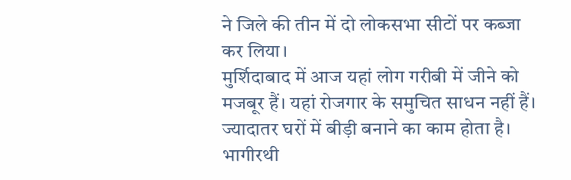ने जिले की तीन में दो लोकसभा सीटों पर कब्जा कर लिया।
मुर्शिदाबाद में आज यहां लोग गरीबी में जीने को मजबूर हैं। यहां रोजगार के समुचित साधन नहीं हैं। ज्यादातर घरों में बीड़ी बनाने का काम होता है। भागीरथी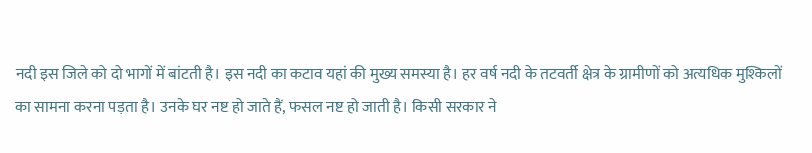नदी इस जिले को दो भागों में बांटती है। इस नदी का कटाव यहां की मुख्य समस्या है। हर वर्ष नदी के तटवर्ती क्षेत्र के ग्रामीणों को अत्यधिक मुश्किलों का सामना करना पड़ता है। उनके घर नष्ट हो जाते हैं, फसल नष्ट हो जाती है। किसी सरकार ने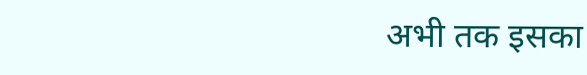अभी तक इसका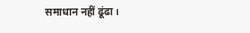समाधान नहीं ढूंढा।